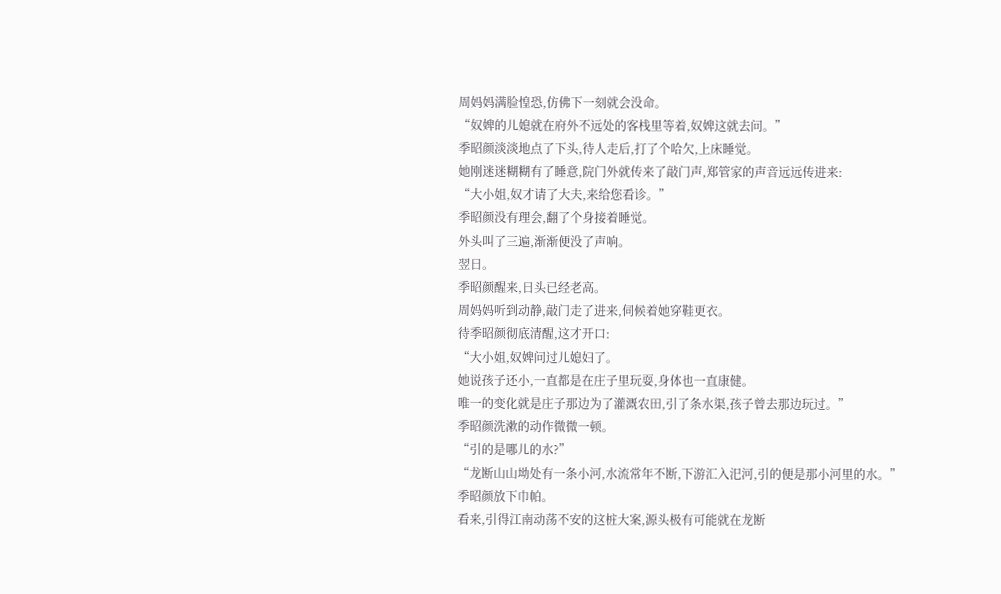周妈妈满脸惶恐,仿佛下一刻就会没命。
“奴婢的儿媳就在府外不远处的客栈里等着,奴婢这就去问。”
季昭颜淡淡地点了下头,待人走后,打了个哈欠,上床睡觉。
她刚迷迷糊糊有了睡意,院门外就传来了敲门声,郑管家的声音远远传进来:
“大小姐,奴才请了大夫,来给您看诊。”
季昭颜没有理会,翻了个身接着睡觉。
外头叫了三遍,渐渐便没了声响。
翌日。
季昭颜醒来,日头已经老高。
周妈妈听到动静,敲门走了进来,伺候着她穿鞋更衣。
待季昭颜彻底清醒,这才开口:
“大小姐,奴婢问过儿媳妇了。
她说孩子还小,一直都是在庄子里玩耍,身体也一直康健。
唯一的变化就是庄子那边为了灌溉农田,引了条水渠,孩子曾去那边玩过。”
季昭颜洗漱的动作微微一顿。
“引的是哪儿的水?”
“龙断山山坳处有一条小河,水流常年不断,下游汇入汜河,引的便是那小河里的水。”
季昭颜放下巾帕。
看来,引得江南动荡不安的这桩大案,源头极有可能就在龙断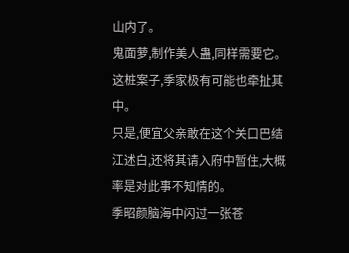山内了。
鬼面萝,制作美人蛊,同样需要它。
这桩案子,季家极有可能也牵扯其中。
只是,便宜父亲敢在这个关口巴结江述白,还将其请入府中暂住,大概率是对此事不知情的。
季昭颜脑海中闪过一张苍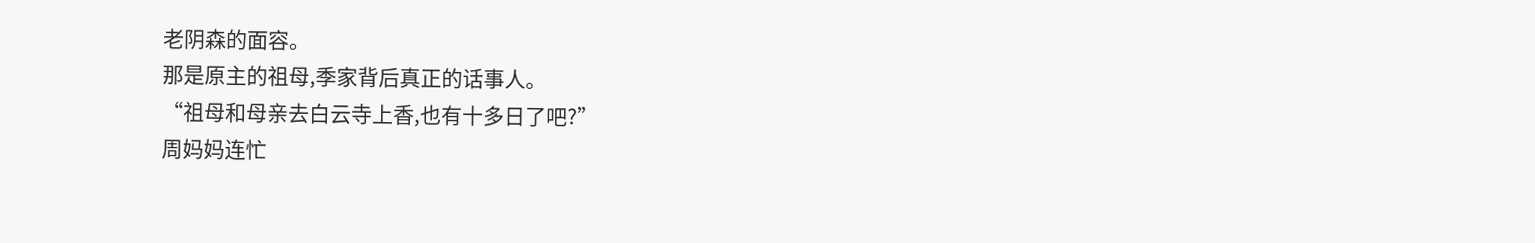老阴森的面容。
那是原主的祖母,季家背后真正的话事人。
“祖母和母亲去白云寺上香,也有十多日了吧?”
周妈妈连忙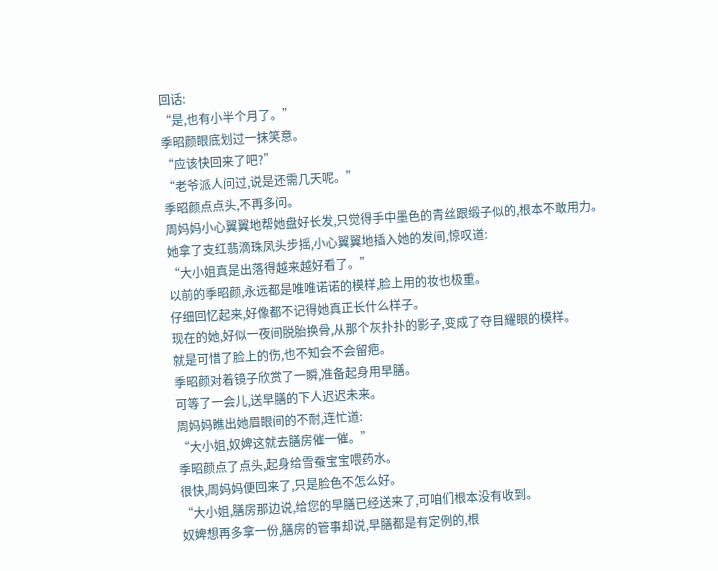回话:
“是,也有小半个月了。”
季昭颜眼底划过一抹笑意。
“应该快回来了吧?”
“老爷派人问过,说是还需几天呢。”
季昭颜点点头,不再多问。
周妈妈小心翼翼地帮她盘好长发,只觉得手中墨色的青丝跟缎子似的,根本不敢用力。
她拿了支红翡滴珠凤头步摇,小心翼翼地插入她的发间,惊叹道:
“大小姐真是出落得越来越好看了。”
以前的季昭颜,永远都是唯唯诺诺的模样,脸上用的妆也极重。
仔细回忆起来,好像都不记得她真正长什么样子。
现在的她,好似一夜间脱胎换骨,从那个灰扑扑的影子,变成了夺目耀眼的模样。
就是可惜了脸上的伤,也不知会不会留疤。
季昭颜对着镜子欣赏了一瞬,准备起身用早膳。
可等了一会儿,送早膳的下人迟迟未来。
周妈妈瞧出她眉眼间的不耐,连忙道:
“大小姐,奴婢这就去膳房催一催。”
季昭颜点了点头,起身给雪蚕宝宝喂药水。
很快,周妈妈便回来了,只是脸色不怎么好。
“大小姐,膳房那边说,给您的早膳已经送来了,可咱们根本没有收到。
奴婢想再多拿一份,膳房的管事却说,早膳都是有定例的,根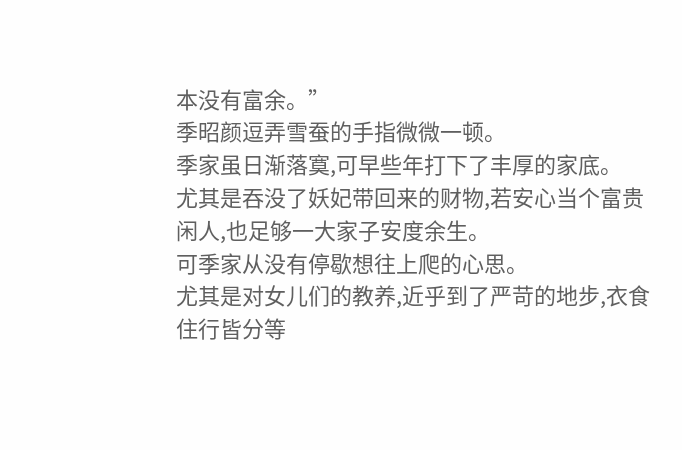本没有富余。”
季昭颜逗弄雪蚕的手指微微一顿。
季家虽日渐落寞,可早些年打下了丰厚的家底。
尤其是吞没了妖妃带回来的财物,若安心当个富贵闲人,也足够一大家子安度余生。
可季家从没有停歇想往上爬的心思。
尤其是对女儿们的教养,近乎到了严苛的地步,衣食住行皆分等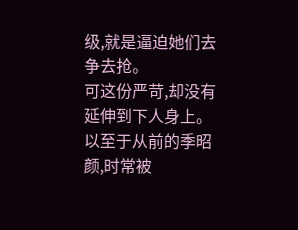级,就是逼迫她们去争去抢。
可这份严苛,却没有延伸到下人身上。
以至于从前的季昭颜,时常被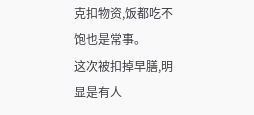克扣物资,饭都吃不饱也是常事。
这次被扣掉早膳,明显是有人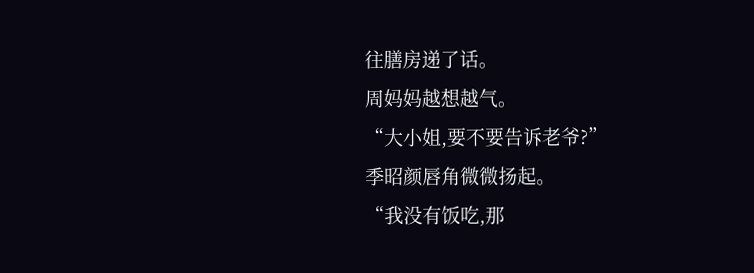往膳房递了话。
周妈妈越想越气。
“大小姐,要不要告诉老爷?”
季昭颜唇角微微扬起。
“我没有饭吃,那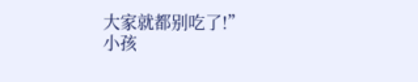大家就都别吃了!”
小孩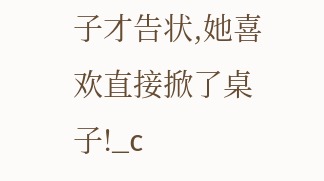子才告状,她喜欢直接掀了桌子!_c